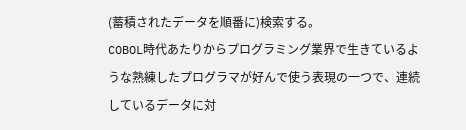(蓄積されたデータを順番に)検索する。
COBOL時代あたりからプログラミング業界で生きているような熟練したプログラマが好んで使う表現の一つで、連続しているデータに対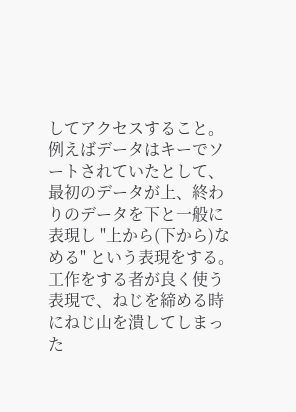してアクセスすること。例えばデータはキーでソートされていたとして、最初のデータが上、終わりのデータを下と一般に表現し "上から(下から)なめる" という表現をする。
工作をする者が良く使う表現で、ねじを締める時にねじ山を潰してしまった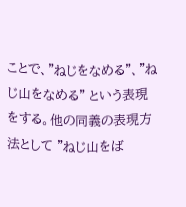ことで、"ねじをなめる"、"ねじ山をなめる" という表現をする。他の同義の表現方法として "ねじ山をば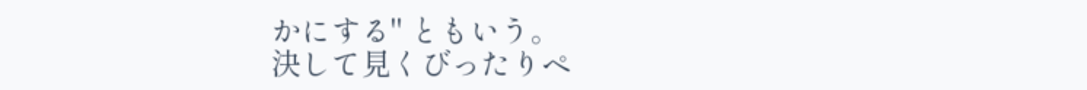かにする" ともいう。
決して見くびったりペ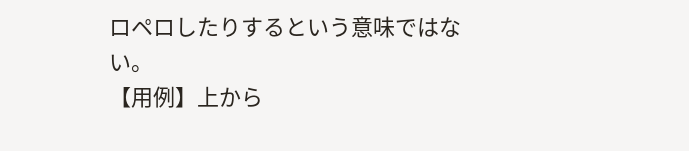ロペロしたりするという意味ではない。
【用例】上から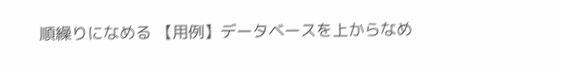順繰りになめる 【用例】データベースを上からなめ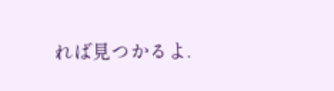れば見つかるよ.